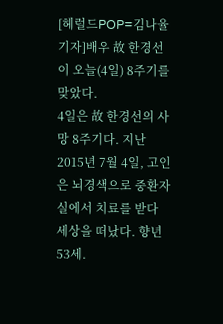[헤럴드POP=김나율기자]배우 故 한경선이 오늘(4일) 8주기를 맞았다.
4일은 故 한경선의 사망 8주기다. 지난 2015년 7월 4일, 고인은 뇌경색으로 중환자실에서 치료를 받다 세상을 떠났다. 향년 53세.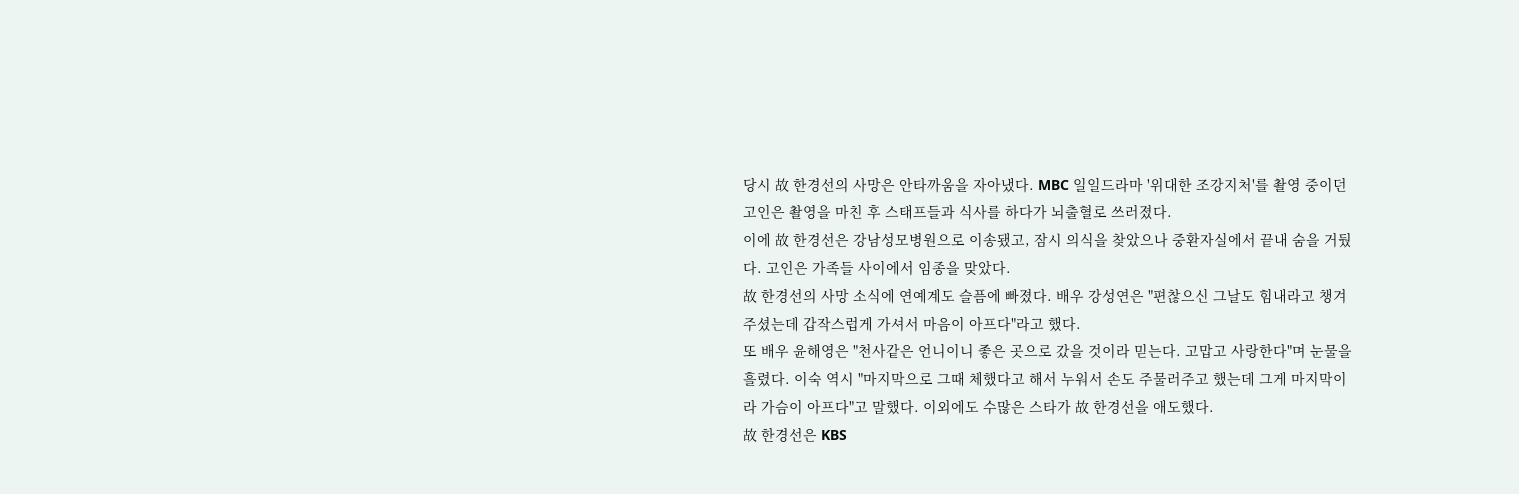당시 故 한경선의 사망은 안타까움을 자아냈다. MBC 일일드라마 '위대한 조강지처'를 촬영 중이던 고인은 촬영을 마친 후 스태프들과 식사를 하다가 뇌출혈로 쓰러졌다.
이에 故 한경선은 강남성모병원으로 이송됐고, 잠시 의식을 찾았으나 중환자실에서 끝내 숨을 거뒀다. 고인은 가족들 사이에서 임종을 맞았다.
故 한경선의 사망 소식에 연예계도 슬픔에 빠졌다. 배우 강성연은 "편찮으신 그날도 힘내라고 챙겨주셨는데 갑작스럽게 가셔서 마음이 아프다"라고 했다.
또 배우 윤해영은 "천사같은 언니이니 좋은 곳으로 갔을 것이라 믿는다. 고맙고 사랑한다"며 눈물을 흘렸다. 이숙 역시 "마지막으로 그때 체했다고 해서 누워서 손도 주물러주고 했는데 그게 마지막이라 가슴이 아프다"고 말했다. 이외에도 수많은 스타가 故 한경선을 애도했다.
故 한경선은 KBS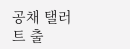공채 탤러트 출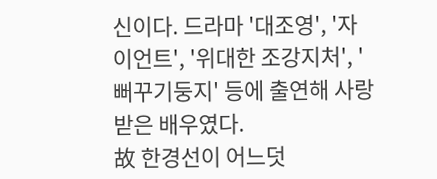신이다. 드라마 '대조영', '자이언트', '위대한 조강지처', '뻐꾸기둥지' 등에 출연해 사랑받은 배우였다.
故 한경선이 어느덧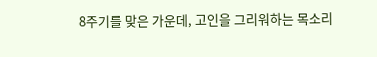8주기를 맞은 가운데, 고인을 그리워하는 목소리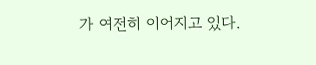가 여전히 이어지고 있다.